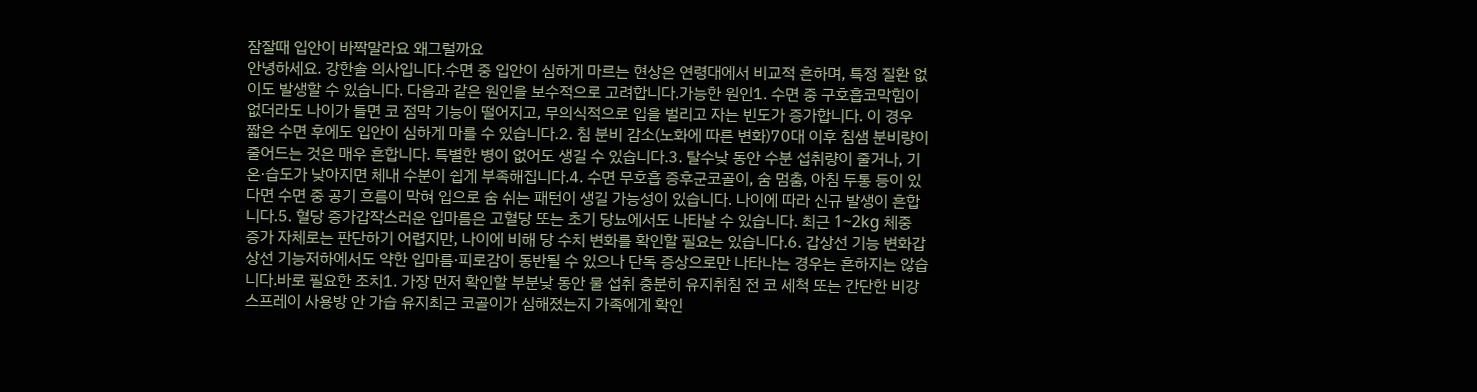잠잘때 입안이 바짝말라요 왜그럴까요
안녕하세요. 강한솔 의사입니다.수면 중 입안이 심하게 마르는 현상은 연령대에서 비교적 흔하며, 특정 질환 없이도 발생할 수 있습니다. 다음과 같은 원인을 보수적으로 고려합니다.가능한 원인1. 수면 중 구호흡코막힘이 없더라도 나이가 들면 코 점막 기능이 떨어지고, 무의식적으로 입을 벌리고 자는 빈도가 증가합니다. 이 경우 짧은 수면 후에도 입안이 심하게 마를 수 있습니다.2. 침 분비 감소(노화에 따른 변화)70대 이후 침샘 분비량이 줄어드는 것은 매우 흔합니다. 특별한 병이 없어도 생길 수 있습니다.3. 탈수낮 동안 수분 섭취량이 줄거나, 기온·습도가 낮아지면 체내 수분이 쉽게 부족해집니다.4. 수면 무호흡 증후군코골이, 숨 멈춤, 아침 두통 등이 있다면 수면 중 공기 흐름이 막혀 입으로 숨 쉬는 패턴이 생길 가능성이 있습니다. 나이에 따라 신규 발생이 흔합니다.5. 혈당 증가갑작스러운 입마름은 고혈당 또는 초기 당뇨에서도 나타날 수 있습니다. 최근 1~2kg 체중 증가 자체로는 판단하기 어렵지만, 나이에 비해 당 수치 변화를 확인할 필요는 있습니다.6. 갑상선 기능 변화갑상선 기능저하에서도 약한 입마름·피로감이 동반될 수 있으나 단독 증상으로만 나타나는 경우는 흔하지는 않습니다.바로 필요한 조치1. 가장 먼저 확인할 부분낮 동안 물 섭취 충분히 유지취침 전 코 세척 또는 간단한 비강 스프레이 사용방 안 가습 유지최근 코골이가 심해졌는지 가족에게 확인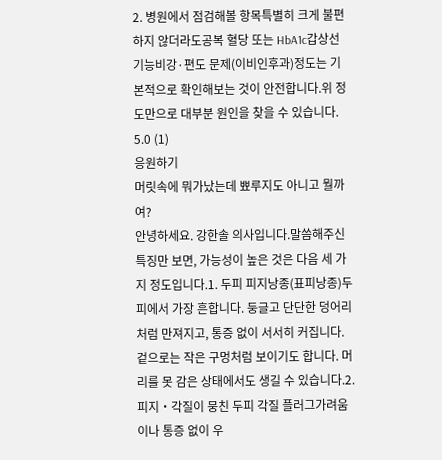2. 병원에서 점검해볼 항목특별히 크게 불편하지 않더라도공복 혈당 또는 HbA1c갑상선 기능비강·편도 문제(이비인후과)정도는 기본적으로 확인해보는 것이 안전합니다.위 정도만으로 대부분 원인을 찾을 수 있습니다.
5.0 (1)
응원하기
머릿속에 뭐가났는데 뾰루지도 아니고 뭘까여?
안녕하세요. 강한솔 의사입니다.말씀해주신 특징만 보면, 가능성이 높은 것은 다음 세 가지 정도입니다.1. 두피 피지낭종(표피낭종)두피에서 가장 흔합니다. 둥글고 단단한 덩어리처럼 만져지고, 통증 없이 서서히 커집니다. 겉으로는 작은 구멍처럼 보이기도 합니다. 머리를 못 감은 상태에서도 생길 수 있습니다.2. 피지‧각질이 뭉친 두피 각질 플러그가려움이나 통증 없이 우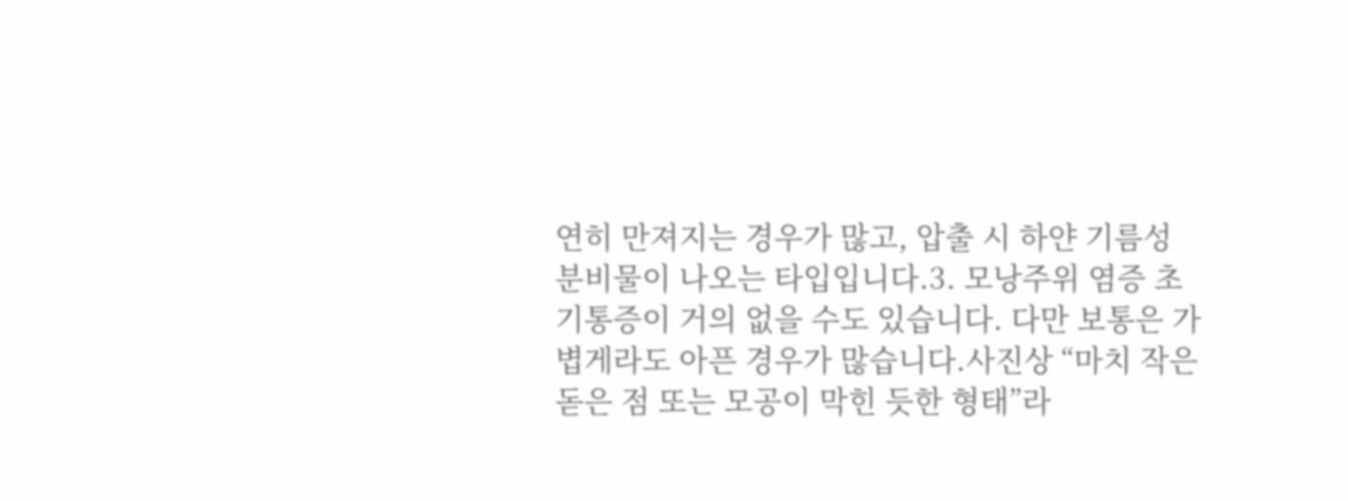연히 만져지는 경우가 많고, 압출 시 하얀 기름성 분비물이 나오는 타입입니다.3. 모낭주위 염증 초기통증이 거의 없을 수도 있습니다. 다만 보통은 가볍게라도 아픈 경우가 많습니다.사진상 “마치 작은 돋은 점 또는 모공이 막힌 듯한 형태”라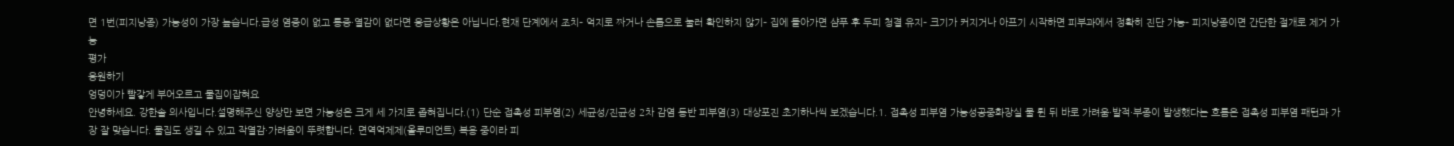면 1번(피지낭종) 가능성이 가장 높습니다.급성 염증이 없고 통증·열감이 없다면 응급상황은 아닙니다.현재 단계에서 조치– 억지로 짜거나 손톱으로 눌러 확인하지 않기– 집에 돌아가면 샴푸 후 두피 청결 유지– 크기가 커지거나 아프기 시작하면 피부과에서 정확히 진단 가능– 피지낭종이면 간단한 절개로 제거 가능
평가
응원하기
엉덩이가 빨갛게 부어오르고 물집이잡혀요
안녕하세요. 강한솔 의사입니다.설명해주신 양상만 보면 가능성은 크게 세 가지로 좁혀집니다.(1) 단순 접촉성 피부염(2) 세균성/진균성 2차 감염 동반 피부염(3) 대상포진 초기하나씩 보겠습니다.1. 접촉성 피부염 가능성공중화장실 물 튄 뒤 바로 가려움·발적·부종이 발생했다는 흐름은 접촉성 피부염 패턴과 가장 잘 맞습니다. 물집도 생길 수 있고 작열감·가려움이 뚜렷합니다. 면역억제제(올루미언트) 복용 중이라 피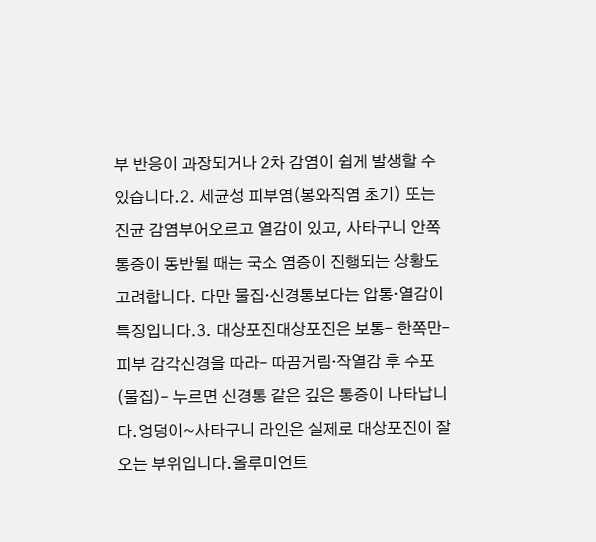부 반응이 과장되거나 2차 감염이 쉽게 발생할 수 있습니다.2. 세균성 피부염(봉와직염 초기) 또는 진균 감염부어오르고 열감이 있고, 사타구니 안쪽 통증이 동반될 때는 국소 염증이 진행되는 상황도 고려합니다. 다만 물집·신경통보다는 압통·열감이 특징입니다.3. 대상포진대상포진은 보통– 한쪽만– 피부 감각신경을 따라– 따끔거림·작열감 후 수포(물집)– 누르면 신경통 같은 깊은 통증이 나타납니다.엉덩이~사타구니 라인은 실제로 대상포진이 잘 오는 부위입니다.올루미언트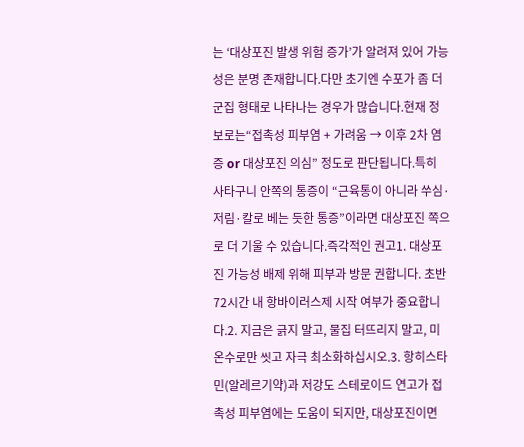는 ‘대상포진 발생 위험 증가’가 알려져 있어 가능성은 분명 존재합니다.다만 초기엔 수포가 좀 더 군집 형태로 나타나는 경우가 많습니다.현재 정보로는“접촉성 피부염 + 가려움 → 이후 2차 염증 or 대상포진 의심” 정도로 판단됩니다.특히 사타구니 안쪽의 통증이 “근육통이 아니라 쑤심·저림·칼로 베는 듯한 통증”이라면 대상포진 쪽으로 더 기울 수 있습니다.즉각적인 권고1. 대상포진 가능성 배제 위해 피부과 방문 권합니다. 초반 72시간 내 항바이러스제 시작 여부가 중요합니다.2. 지금은 긁지 말고, 물집 터뜨리지 말고, 미온수로만 씻고 자극 최소화하십시오.3. 항히스타민(알레르기약)과 저강도 스테로이드 연고가 접촉성 피부염에는 도움이 되지만, 대상포진이면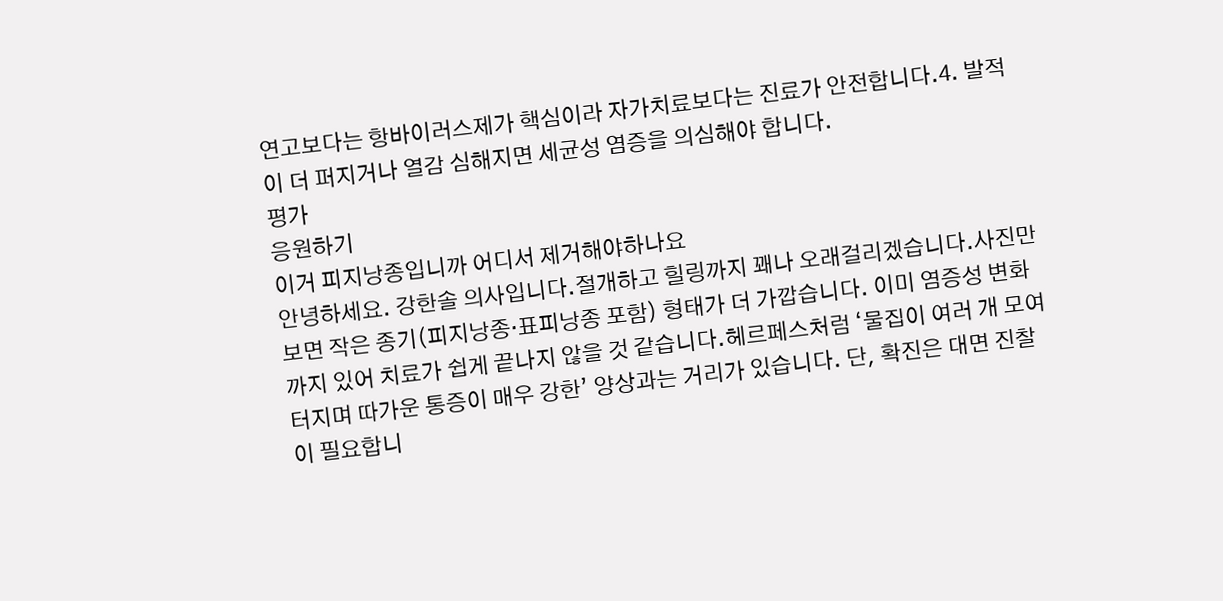연고보다는 항바이러스제가 핵심이라 자가치료보다는 진료가 안전합니다.4. 발적이 더 퍼지거나 열감 심해지면 세균성 염증을 의심해야 합니다.
평가
응원하기
이거 피지낭종입니까 어디서 제거해야하나요
안녕하세요. 강한솔 의사입니다.절개하고 힐링까지 꽤나 오래걸리겠습니다.사진만 보면 작은 종기(피지낭종·표피낭종 포함) 형태가 더 가깝습니다. 이미 염증성 변화까지 있어 치료가 쉽게 끝나지 않을 것 같습니다.헤르페스처럼 ‘물집이 여러 개 모여 터지며 따가운 통증이 매우 강한’ 양상과는 거리가 있습니다. 단, 확진은 대면 진찰이 필요합니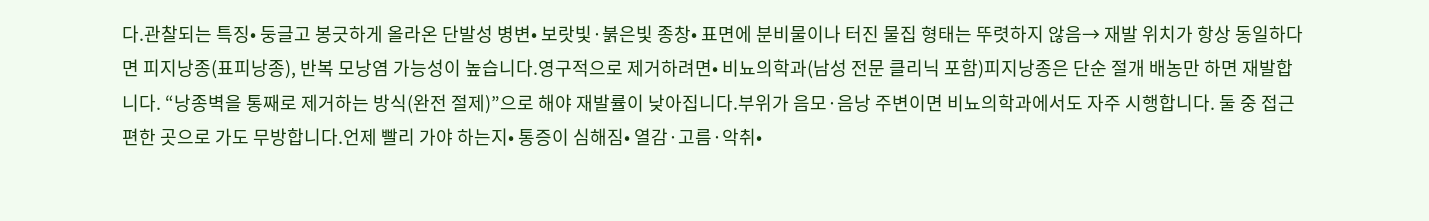다.관찰되는 특징• 둥글고 봉긋하게 올라온 단발성 병변• 보랏빛·붉은빛 종창• 표면에 분비물이나 터진 물집 형태는 뚜렷하지 않음→ 재발 위치가 항상 동일하다면 피지낭종(표피낭종), 반복 모낭염 가능성이 높습니다.영구적으로 제거하려면• 비뇨의학과(남성 전문 클리닉 포함)피지낭종은 단순 절개 배농만 하면 재발합니다. “낭종벽을 통째로 제거하는 방식(완전 절제)”으로 해야 재발률이 낮아집니다.부위가 음모·음낭 주변이면 비뇨의학과에서도 자주 시행합니다. 둘 중 접근 편한 곳으로 가도 무방합니다.언제 빨리 가야 하는지• 통증이 심해짐• 열감·고름·악취•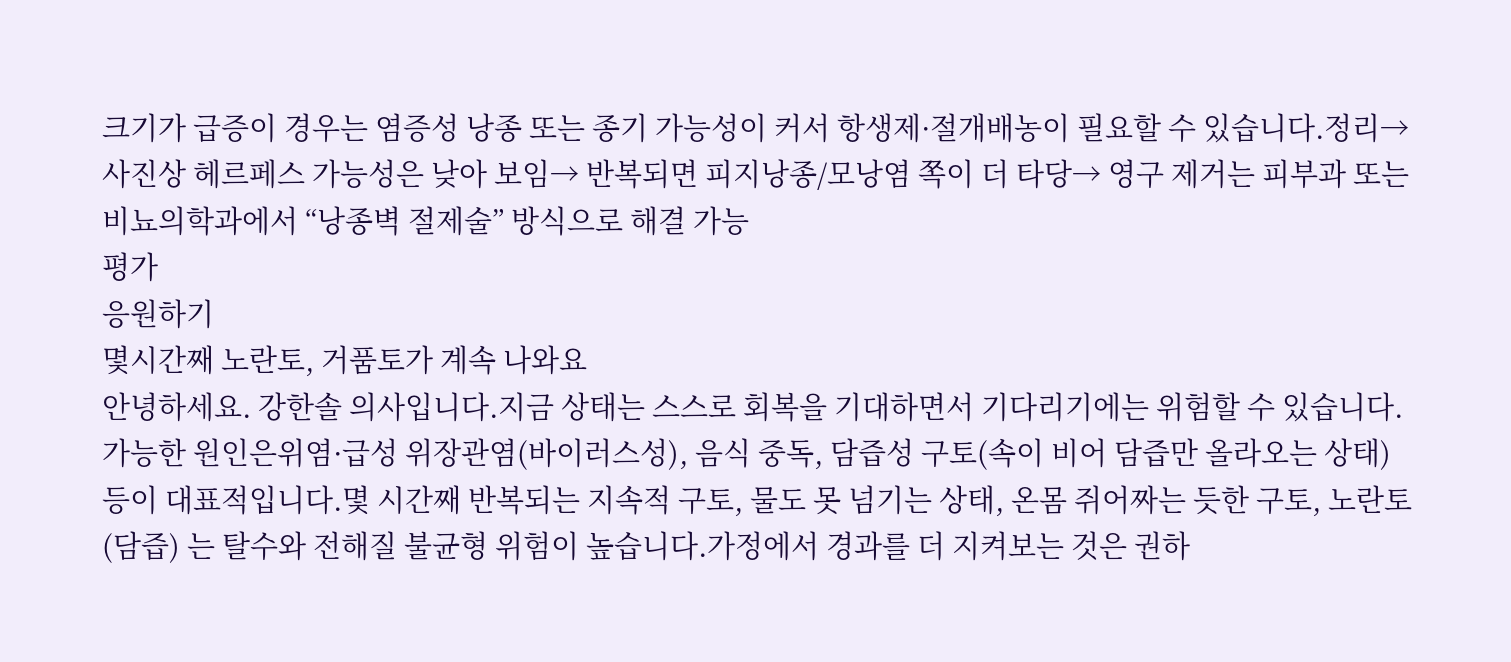크기가 급증이 경우는 염증성 낭종 또는 종기 가능성이 커서 항생제·절개배농이 필요할 수 있습니다.정리→ 사진상 헤르페스 가능성은 낮아 보임→ 반복되면 피지낭종/모낭염 쪽이 더 타당→ 영구 제거는 피부과 또는 비뇨의학과에서 “낭종벽 절제술” 방식으로 해결 가능
평가
응원하기
몇시간째 노란토, 거품토가 계속 나와요
안녕하세요. 강한솔 의사입니다.지금 상태는 스스로 회복을 기대하면서 기다리기에는 위험할 수 있습니다.가능한 원인은위염·급성 위장관염(바이러스성), 음식 중독, 담즙성 구토(속이 비어 담즙만 올라오는 상태) 등이 대표적입니다.몇 시간째 반복되는 지속적 구토, 물도 못 넘기는 상태, 온몸 쥐어짜는 듯한 구토, 노란토(담즙) 는 탈수와 전해질 불균형 위험이 높습니다.가정에서 경과를 더 지켜보는 것은 권하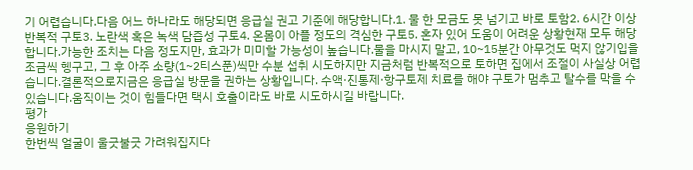기 어렵습니다.다음 어느 하나라도 해당되면 응급실 권고 기준에 해당합니다.1. 물 한 모금도 못 넘기고 바로 토함2. 6시간 이상 반복적 구토3. 노란색 혹은 녹색 담즙성 구토4. 온몸이 아플 정도의 격심한 구토5. 혼자 있어 도움이 어려운 상황현재 모두 해당합니다.가능한 조치는 다음 정도지만, 효과가 미미할 가능성이 높습니다.물을 마시지 말고, 10~15분간 아무것도 먹지 않기입을 조금씩 헹구고, 그 후 아주 소량(1~2티스푼)씩만 수분 섭취 시도하지만 지금처럼 반복적으로 토하면 집에서 조절이 사실상 어렵습니다.결론적으로지금은 응급실 방문을 권하는 상황입니다. 수액·진통제·항구토제 치료를 해야 구토가 멈추고 탈수를 막을 수 있습니다.움직이는 것이 힘들다면 택시 호출이라도 바로 시도하시길 바랍니다.
평가
응원하기
한번씩 얼굴이 울긋불긋 가려워집지다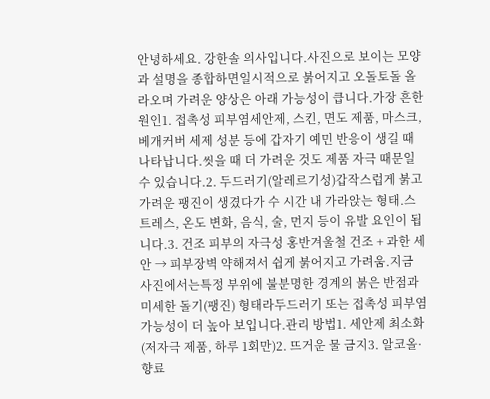안녕하세요. 강한솔 의사입니다.사진으로 보이는 모양과 설명을 종합하면일시적으로 붉어지고 오돌토돌 올라오며 가려운 양상은 아래 가능성이 큽니다.가장 흔한 원인1. 접촉성 피부염세안제, 스킨, 면도 제품, 마스크, 베개커버 세제 성분 등에 갑자기 예민 반응이 생길 때 나타납니다.씻을 때 더 가려운 것도 제품 자극 때문일 수 있습니다.2. 두드러기(알레르기성)갑작스럽게 붉고 가려운 팽진이 생겼다가 수 시간 내 가라앉는 형태.스트레스, 온도 변화, 음식, 술, 먼지 등이 유발 요인이 됩니다.3. 건조 피부의 자극성 홍반겨울철 건조 + 과한 세안 → 피부장벽 약해져서 쉽게 붉어지고 가려움.지금 사진에서는특정 부위에 불분명한 경계의 붉은 반점과 미세한 돌기(팽진) 형태라두드러기 또는 접촉성 피부염 가능성이 더 높아 보입니다.관리 방법1. 세안제 최소화 (저자극 제품, 하루 1회만)2. 뜨거운 물 금지3. 알코올·향료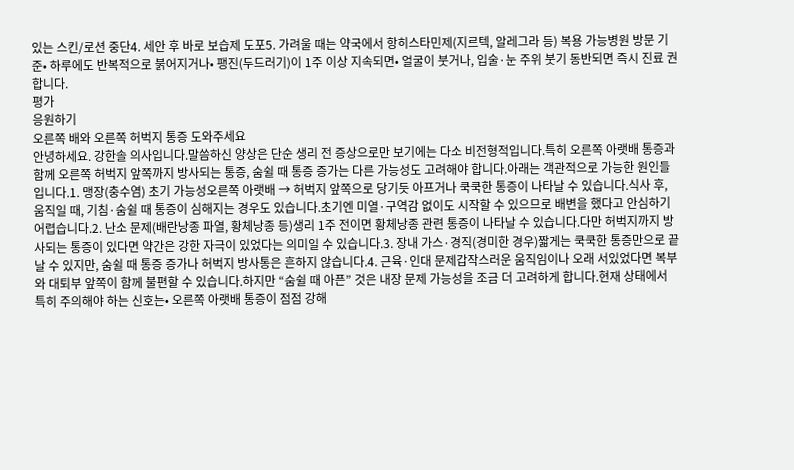있는 스킨/로션 중단4. 세안 후 바로 보습제 도포5. 가려울 때는 약국에서 항히스타민제(지르텍, 알레그라 등) 복용 가능병원 방문 기준• 하루에도 반복적으로 붉어지거나• 팽진(두드러기)이 1주 이상 지속되면• 얼굴이 붓거나, 입술·눈 주위 붓기 동반되면 즉시 진료 권합니다.
평가
응원하기
오른쪽 배와 오른쪽 허벅지 통증 도와주세요
안녕하세요. 강한솔 의사입니다.말씀하신 양상은 단순 생리 전 증상으로만 보기에는 다소 비전형적입니다.특히 오른쪽 아랫배 통증과 함께 오른쪽 허벅지 앞쪽까지 방사되는 통증, 숨쉴 때 통증 증가는 다른 가능성도 고려해야 합니다.아래는 객관적으로 가능한 원인들입니다.1. 맹장(충수염) 초기 가능성오른쪽 아랫배 → 허벅지 앞쪽으로 당기듯 아프거나 쿡쿡한 통증이 나타날 수 있습니다.식사 후, 움직일 때, 기침·숨쉴 때 통증이 심해지는 경우도 있습니다.초기엔 미열·구역감 없이도 시작할 수 있으므로 배변을 했다고 안심하기 어렵습니다.2. 난소 문제(배란낭종 파열, 황체낭종 등)생리 1주 전이면 황체낭종 관련 통증이 나타날 수 있습니다.다만 허벅지까지 방사되는 통증이 있다면 약간은 강한 자극이 있었다는 의미일 수 있습니다.3. 장내 가스·경직(경미한 경우)짧게는 쿡쿡한 통증만으로 끝날 수 있지만, 숨쉴 때 통증 증가나 허벅지 방사통은 흔하지 않습니다.4. 근육·인대 문제갑작스러운 움직임이나 오래 서있었다면 복부와 대퇴부 앞쪽이 함께 불편할 수 있습니다.하지만 “숨쉴 때 아픈” 것은 내장 문제 가능성을 조금 더 고려하게 합니다.현재 상태에서 특히 주의해야 하는 신호는• 오른쪽 아랫배 통증이 점점 강해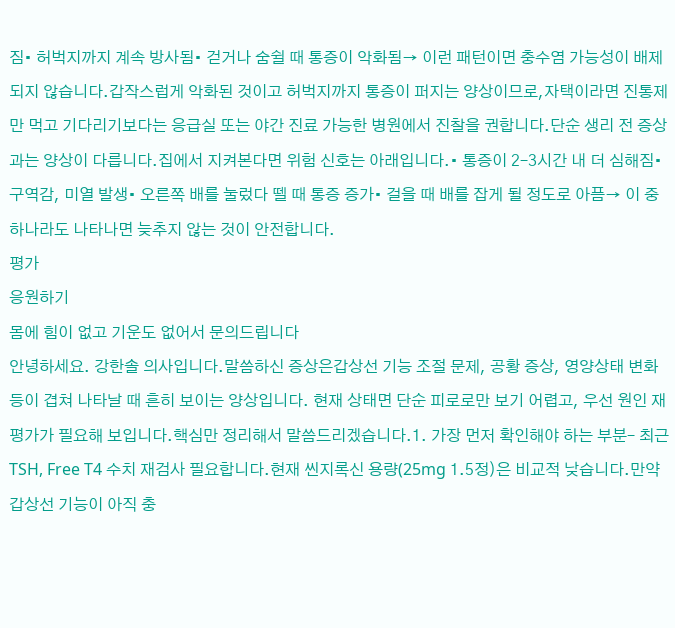짐• 허벅지까지 계속 방사됨• 걷거나 숨쉴 때 통증이 악화됨→ 이런 패턴이면 충수염 가능성이 배제되지 않습니다.갑작스럽게 악화된 것이고 허벅지까지 통증이 퍼지는 양상이므로,자택이라면 진통제만 먹고 기다리기보다는 응급실 또는 야간 진료 가능한 병원에서 진찰을 권합니다.단순 생리 전 증상과는 양상이 다릅니다.집에서 지켜본다면 위험 신호는 아래입니다.• 통증이 2–3시간 내 더 심해짐• 구역감, 미열 발생• 오른쪽 배를 눌렀다 뗄 때 통증 증가• 걸을 때 배를 잡게 될 정도로 아픔→ 이 중 하나라도 나타나면 늦추지 않는 것이 안전합니다.
평가
응원하기
몸에 힘이 없고 기운도 없어서 문의드립니다
안녕하세요. 강한솔 의사입니다.말씀하신 증상은갑상선 기능 조절 문제, 공황 증상, 영양상태 변화 등이 겹쳐 나타날 때 흔히 보이는 양상입니다. 현재 상태면 단순 피로로만 보기 어렵고, 우선 원인 재평가가 필요해 보입니다.핵심만 정리해서 말씀드리겠습니다.1. 가장 먼저 확인해야 하는 부분– 최근 TSH, Free T4 수치 재검사 필요합니다.현재 씬지록신 용량(25mg 1.5정)은 비교적 낮습니다.만약 갑상선 기능이 아직 충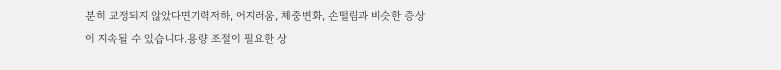분히 교정되지 않았다면기력저하, 어지러움, 체중변화, 손떨림과 비슷한 증상이 지속될 수 있습니다.용량 조절이 필요한 상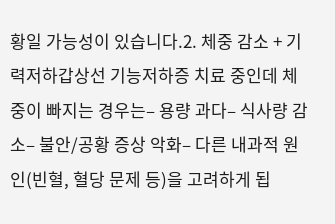황일 가능성이 있습니다.2. 체중 감소 + 기력저하갑상선 기능저하증 치료 중인데 체중이 빠지는 경우는– 용량 과다– 식사량 감소– 불안/공황 증상 악화– 다른 내과적 원인(빈혈, 혈당 문제 등)을 고려하게 됩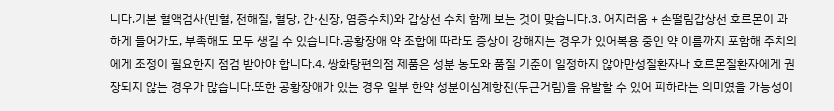니다.기본 혈액검사(빈혈, 전해질, 혈당, 간·신장, 염증수치)와 갑상선 수치 함께 보는 것이 맞습니다.3. 어지러움 + 손떨림갑상선 호르몬이 과하게 들어가도, 부족해도 모두 생길 수 있습니다.공황장애 약 조합에 따라도 증상이 강해지는 경우가 있어복용 중인 약 이름까지 포함해 주치의에게 조정이 필요한지 점검 받아야 합니다.4. 쌍화탕편의점 제품은 성분 농도와 품질 기준이 일정하지 않아만성질환자나 호르몬질환자에게 권장되지 않는 경우가 많습니다.또한 공황장애가 있는 경우 일부 한약 성분이심계항진(두근거림)을 유발할 수 있어 피하라는 의미였을 가능성이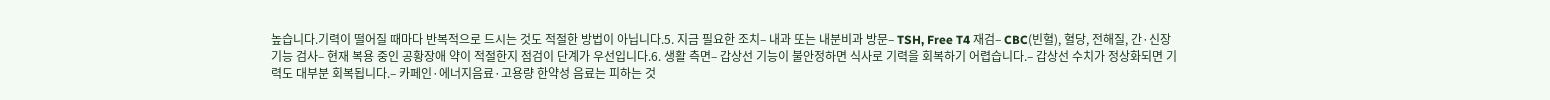높습니다.기력이 떨어질 때마다 반복적으로 드시는 것도 적절한 방법이 아닙니다.5. 지금 필요한 조치– 내과 또는 내분비과 방문– TSH, Free T4 재검– CBC(빈혈), 혈당, 전해질, 간·신장기능 검사– 현재 복용 중인 공황장애 약이 적절한지 점검이 단계가 우선입니다.6. 생활 측면– 갑상선 기능이 불안정하면 식사로 기력을 회복하기 어렵습니다.– 갑상선 수치가 정상화되면 기력도 대부분 회복됩니다.– 카페인·에너지음료·고용량 한약성 음료는 피하는 것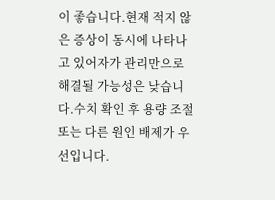이 좋습니다.현재 적지 않은 증상이 동시에 나타나고 있어자가 관리만으로 해결될 가능성은 낮습니다.수치 확인 후 용량 조절 또는 다른 원인 배제가 우선입니다.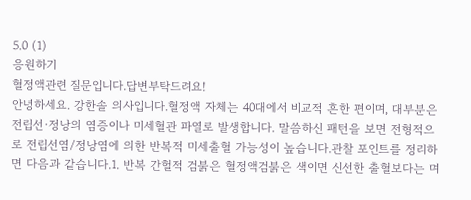5.0 (1)
응원하기
혈정액관련 질문입니다.답변부탁드려요!
안녕하세요. 강한솔 의사입니다.혈정액 자체는 40대에서 비교적 흔한 편이며, 대부분은 전립선·정낭의 염증이나 미세혈관 파열로 발생합니다. 말씀하신 패턴을 보면 전형적으로 전립선염/정낭염에 의한 반복적 미세출혈 가능성이 높습니다.관찰 포인트를 정리하면 다음과 같습니다.1. 반복 간헐적 검붉은 혈정액검붉은 색이면 신선한 출혈보다는 며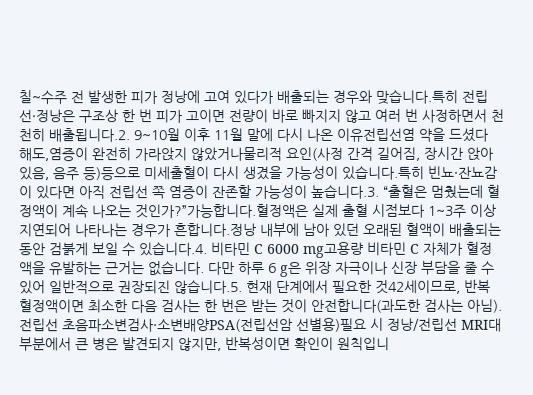칠~수주 전 발생한 피가 정낭에 고여 있다가 배출되는 경우와 맞습니다.특히 전립선·정낭은 구조상 한 번 피가 고이면 전량이 바로 빠지지 않고 여러 번 사정하면서 천천히 배출됩니다.2. 9~10월 이후 11월 말에 다시 나온 이유전립선염 약을 드셨다 해도,염증이 완전히 가라앉지 않았거나물리적 요인(사정 간격 길어짐, 장시간 앉아 있음, 음주 등)등으로 미세출혈이 다시 생겼을 가능성이 있습니다.특히 빈뇨·잔뇨감이 있다면 아직 전립선 쪽 염증이 잔존할 가능성이 높습니다.3. “출혈은 멈췄는데 혈정액이 계속 나오는 것인가?”가능합니다.혈정액은 실제 출혈 시점보다 1~3주 이상 지연되어 나타나는 경우가 흔합니다.정낭 내부에 남아 있던 오래된 혈액이 배출되는 동안 검붉게 보일 수 있습니다.4. 비타민 C 6000 mg고용량 비타민 C 자체가 혈정액을 유발하는 근거는 없습니다. 다만 하루 6 g은 위장 자극이나 신장 부담을 줄 수 있어 일반적으로 권장되진 않습니다.5. 현재 단계에서 필요한 것42세이므로, 반복 혈정액이면 최소한 다음 검사는 한 번은 받는 것이 안전합니다(과도한 검사는 아님).전립선 초음파소변검사·소변배양PSA(전립선암 선별용)필요 시 정낭/전립선 MRI대부분에서 큰 병은 발견되지 않지만, 반복성이면 확인이 원칙입니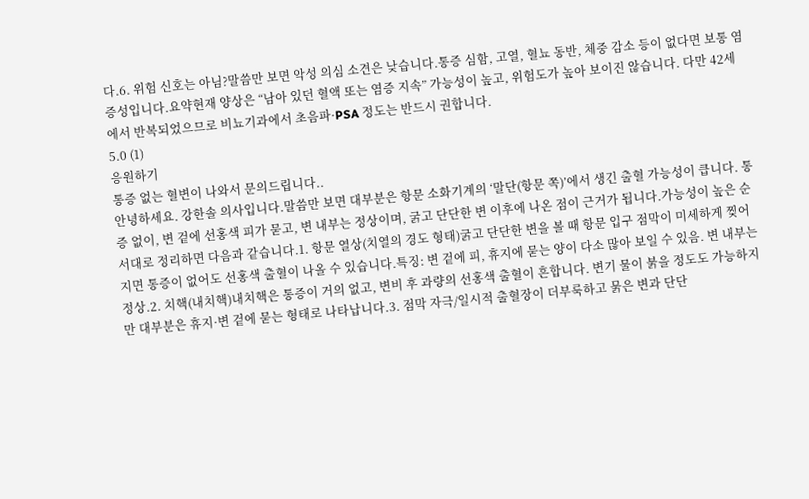다.6. 위험 신호는 아님?말씀만 보면 악성 의심 소견은 낮습니다.통증 심함, 고열, 혈뇨 동반, 체중 감소 등이 없다면 보통 염증성입니다.요약현재 양상은 “남아 있던 혈액 또는 염증 지속” 가능성이 높고, 위험도가 높아 보이진 않습니다. 다만 42세에서 반복되었으므로 비뇨기과에서 초음파·PSA 정도는 반드시 권합니다.
5.0 (1)
응원하기
통증 없는 혈변이 나와서 문의드립니다..
안녕하세요. 강한솔 의사입니다.말씀만 보면 대부분은 항문 소화기계의 ‘말단(항문 쪽)’에서 생긴 출혈 가능성이 큽니다. 통증 없이, 변 겉에 선홍색 피가 묻고, 변 내부는 정상이며, 굵고 단단한 변 이후에 나온 점이 근거가 됩니다.가능성이 높은 순서대로 정리하면 다음과 같습니다.1. 항문 열상(치열의 경도 형태)굵고 단단한 변을 볼 때 항문 입구 점막이 미세하게 찢어지면 통증이 없어도 선홍색 출혈이 나올 수 있습니다.특징: 변 겉에 피, 휴지에 묻는 양이 다소 많아 보일 수 있음. 변 내부는 정상.2. 치핵(내치핵)내치핵은 통증이 거의 없고, 변비 후 과량의 선홍색 출혈이 흔합니다. 변기 물이 붉을 정도도 가능하지만 대부분은 휴지·변 겉에 묻는 형태로 나타납니다.3. 점막 자극/일시적 출혈장이 더부룩하고 묽은 변과 단단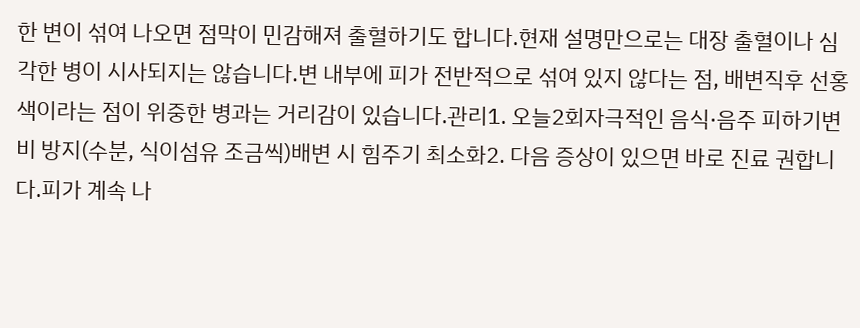한 변이 섞여 나오면 점막이 민감해져 출혈하기도 합니다.현재 설명만으로는 대장 출혈이나 심각한 병이 시사되지는 않습니다.변 내부에 피가 전반적으로 섞여 있지 않다는 점, 배변직후 선홍색이라는 점이 위중한 병과는 거리감이 있습니다.관리1. 오늘2회자극적인 음식·음주 피하기변비 방지(수분, 식이섬유 조금씩)배변 시 힘주기 최소화2. 다음 증상이 있으면 바로 진료 권합니다.피가 계속 나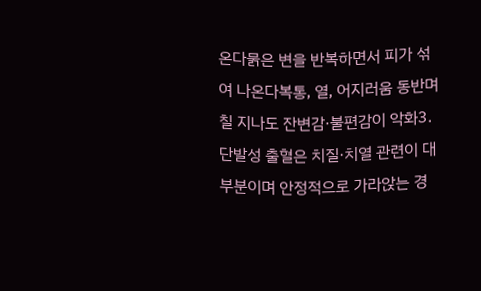온다묽은 변을 반복하면서 피가 섞여 나온다복통, 열, 어지러움 동반며칠 지나도 잔변감·불편감이 악화3. 단발성 출혈은 치질·치열 관련이 대부분이며 안정적으로 가라앉는 경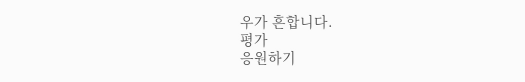우가 흔합니다.
평가
응원하기